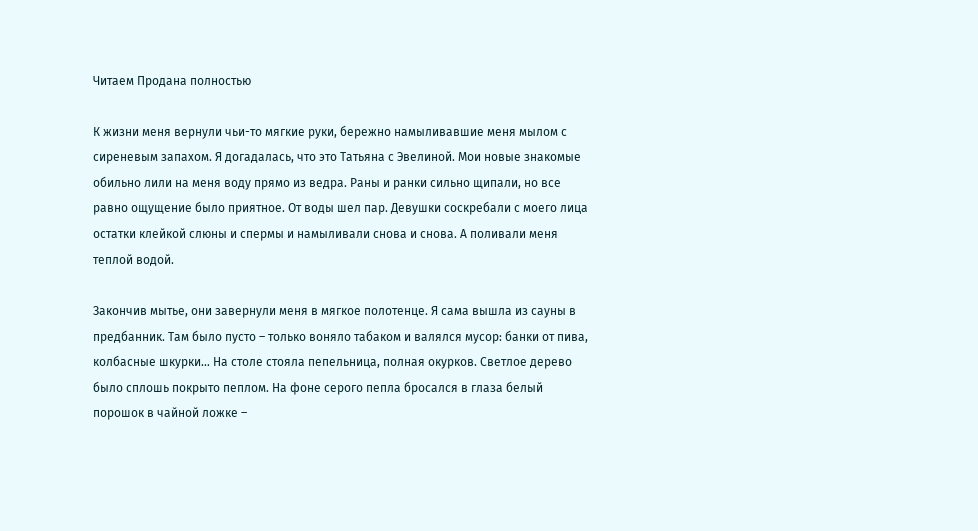Читаем Продана полностью

К жизни меня вернули чьи-то мягкие руки, бережно намыливавшие меня мылом с сиреневым запахом. Я догадалась, что это Татьяна с Эвелиной. Мои новые знакомые обильно лили на меня воду прямо из ведра. Раны и ранки сильно щипали, но все равно ощущение было приятное. От воды шел пар. Девушки соскребали с моего лица остатки клейкой слюны и спермы и намыливали снова и снова. А поливали меня теплой водой.

Закончив мытье, они завернули меня в мягкое полотенце. Я сама вышла из сауны в предбанник. Там было пусто – только воняло табаком и валялся мусор: банки от пива, колбасные шкурки… На столе стояла пепельница, полная окурков. Светлое дерево было сплошь покрыто пеплом. На фоне серого пепла бросался в глаза белый порошок в чайной ложке –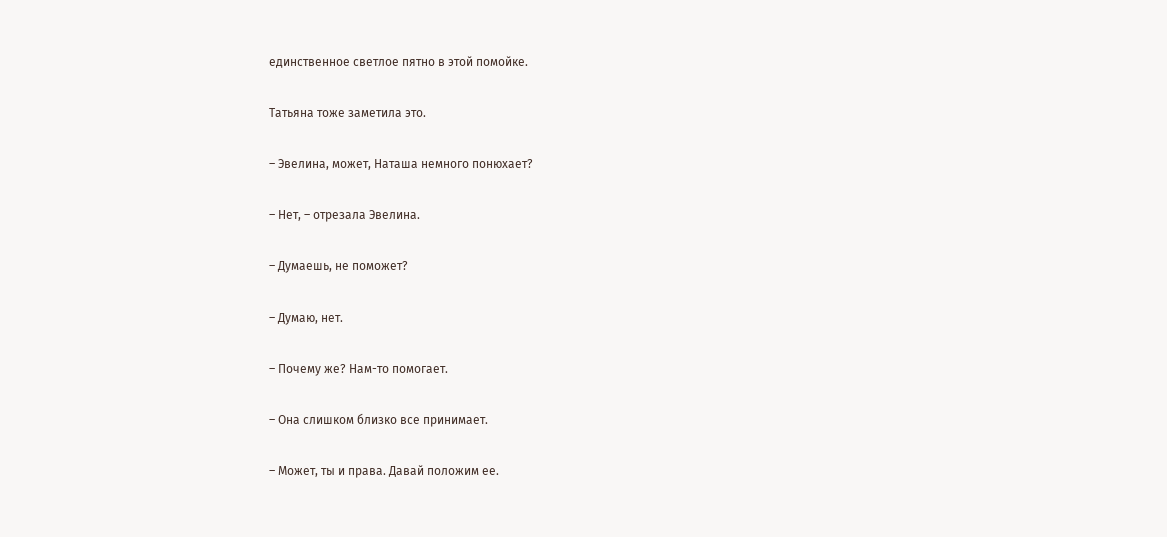единственное светлое пятно в этой помойке.

Татьяна тоже заметила это.

– Эвелина, может, Наташа немного понюхает?

– Нет, – отрезала Эвелина.

– Думаешь, не поможет?

– Думаю, нет.

– Почему же? Нам-то помогает.

– Она слишком близко все принимает.

– Может, ты и права. Давай положим ее.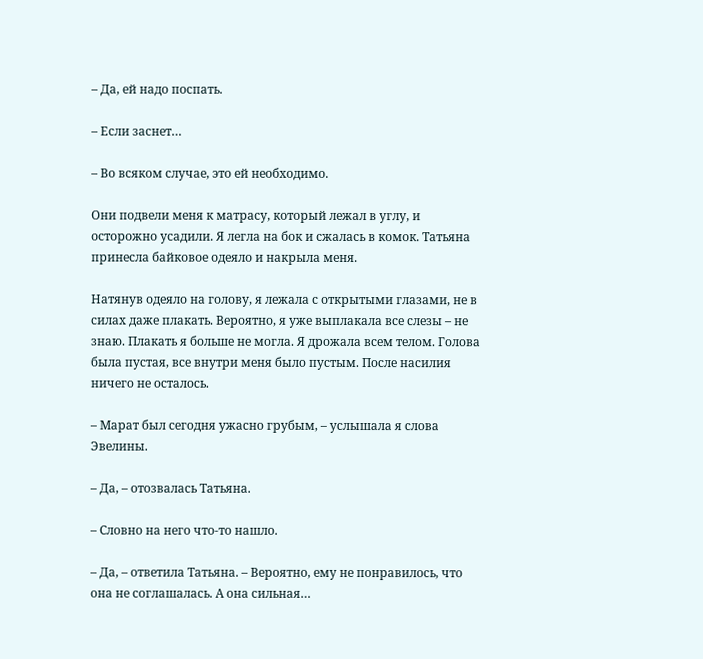– Да, ей надо поспать.

– Если заснет…

– Во всяком случае, это ей необходимо.

Они подвели меня к матрасу, который лежал в углу, и осторожно усадили. Я легла на бок и сжалась в комок. Татьяна принесла байковое одеяло и накрыла меня.

Натянув одеяло на голову, я лежала с открытыми глазами, не в силах даже плакать. Вероятно, я уже выплакала все слезы – не знаю. Плакать я больше не могла. Я дрожала всем телом. Голова была пустая, все внутри меня было пустым. После насилия ничего не осталось.

– Марат был сегодня ужасно грубым, – услышала я слова Эвелины.

– Да, – отозвалась Татьяна.

– Словно на него что-то нашло.

– Да, – ответила Татьяна. – Вероятно, ему не понравилось, что она не соглашалась. А она сильная…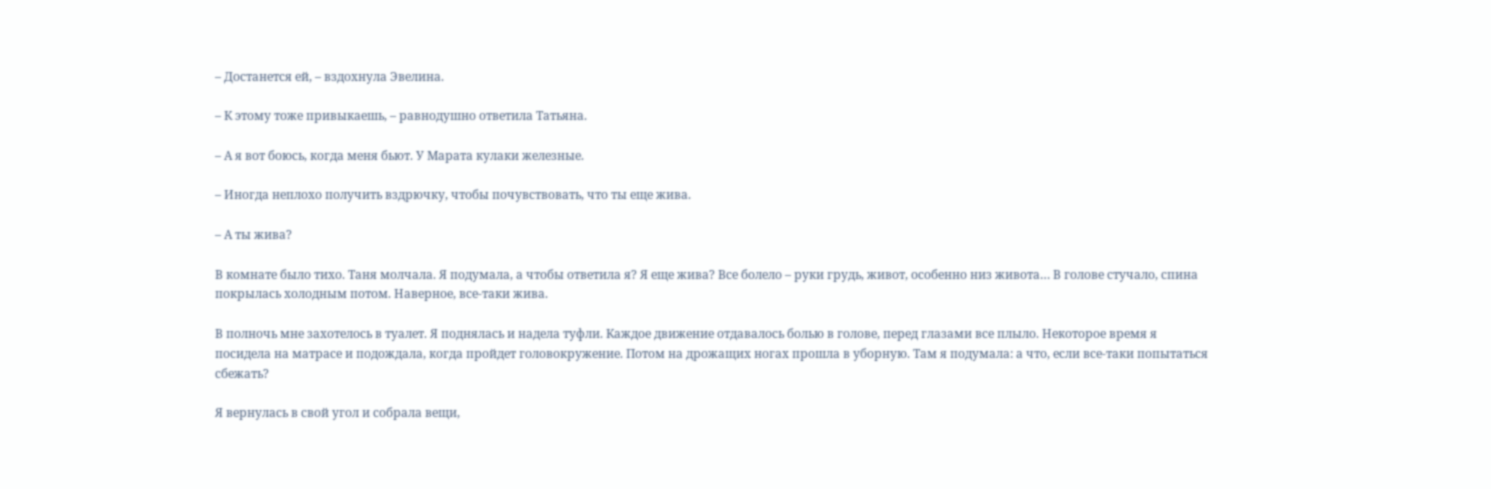– Достанется ей, – вздохнула Эвелина.

– К этому тоже привыкаешь, – равнодушно ответила Татьяна.

– А я вот боюсь, когда меня бьют. У Марата кулаки железные.

– Иногда неплохо получить вздрючку, чтобы почувствовать, что ты еще жива.

– А ты жива?

В комнате было тихо. Таня молчала. Я подумала, а чтобы ответила я? Я еще жива? Все болело – руки грудь, живот, особенно низ живота… В голове стучало, спина покрылась холодным потом. Наверное, все-таки жива.

В полночь мне захотелось в туалет. Я поднялась и надела туфли. Каждое движение отдавалось болью в голове, перед глазами все плыло. Некоторое время я посидела на матрасе и подождала, когда пройдет головокружение. Потом на дрожащих ногах прошла в уборную. Там я подумала: а что, если все-таки попытаться сбежать?

Я вернулась в свой угол и собрала вещи,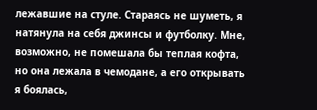лежавшие на стуле. Стараясь не шуметь, я натянула на себя джинсы и футболку. Мне, возможно, не помешала бы теплая кофта, но она лежала в чемодане, а его открывать я боялась,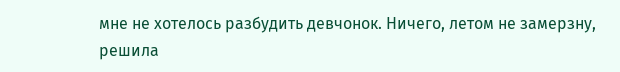мне не хотелось разбудить девчонок. Ничего, летом не замерзну, решила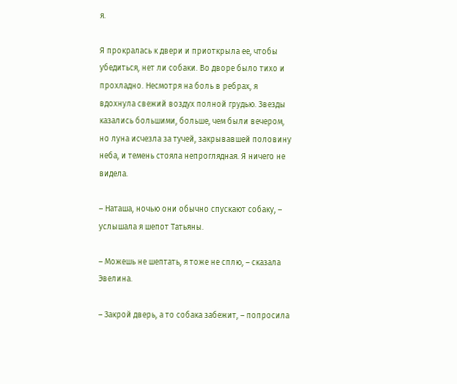я.

Я прокралась к двери и приоткрыла ее, чтобы убедиться, нет ли собаки. Во дворе было тихо и прохладно. Несмотря на боль в ребрах, я вдохнула свежий воздух полной грудью. Звезды казались большими, больше, чем были вечером, но луна исчезла за тучей, закрывавшей половину неба, и темень стояла непроглядная. Я ничего не видела.

– Наташа, ночью они обычно спускают собаку, – услышала я шепот Татьяны.

– Можешь не шептать, я тоже не сплю, – сказала Эвелина.

– Закрой дверь, а то собака забежит, – попросила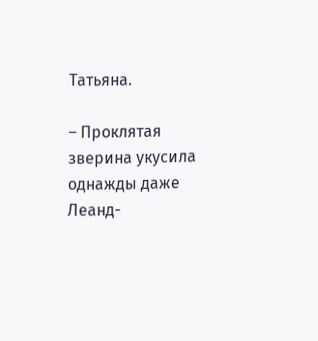Татьяна.

– Проклятая зверина укусила однажды даже Леанд-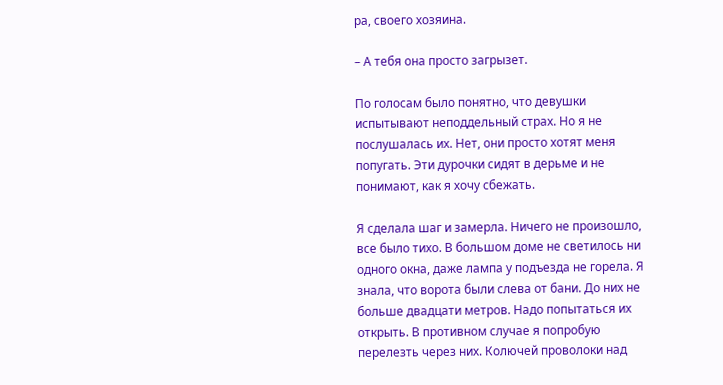ра, своего хозяина.

– А тебя она просто загрызет.

По голосам было понятно, что девушки испытывают неподдельный страх. Но я не послушалась их. Нет, они просто хотят меня попугать. Эти дурочки сидят в дерьме и не понимают, как я хочу сбежать.

Я сделала шаг и замерла. Ничего не произошло, все было тихо. В большом доме не светилось ни одного окна, даже лампа у подъезда не горела. Я знала, что ворота были слева от бани. До них не больше двадцати метров. Надо попытаться их открыть. В противном случае я попробую перелезть через них. Колючей проволоки над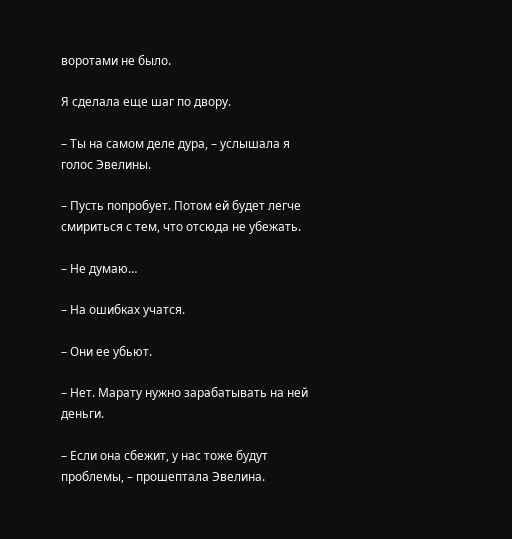воротами не было.

Я сделала еще шаг по двору.

– Ты на самом деле дура, – услышала я голос Эвелины.

– Пусть попробует. Потом ей будет легче смириться с тем, что отсюда не убежать.

– Не думаю…

– На ошибках учатся.

– Они ее убьют.

– Нет. Марату нужно зарабатывать на ней деньги.

– Если она сбежит, у нас тоже будут проблемы, – прошептала Эвелина.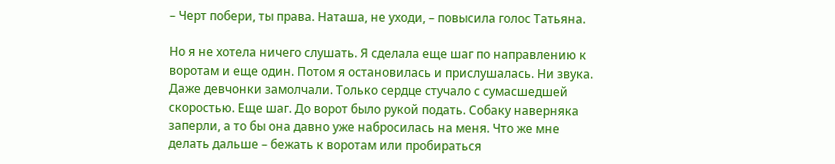– Черт побери, ты права. Наташа, не уходи, – повысила голос Татьяна.

Но я не хотела ничего слушать. Я сделала еще шаг по направлению к воротам и еще один. Потом я остановилась и прислушалась. Ни звука. Даже девчонки замолчали. Только сердце стучало с сумасшедшей скоростью. Еще шаг. До ворот было рукой подать. Собаку наверняка заперли, а то бы она давно уже набросилась на меня. Что же мне делать дальше – бежать к воротам или пробираться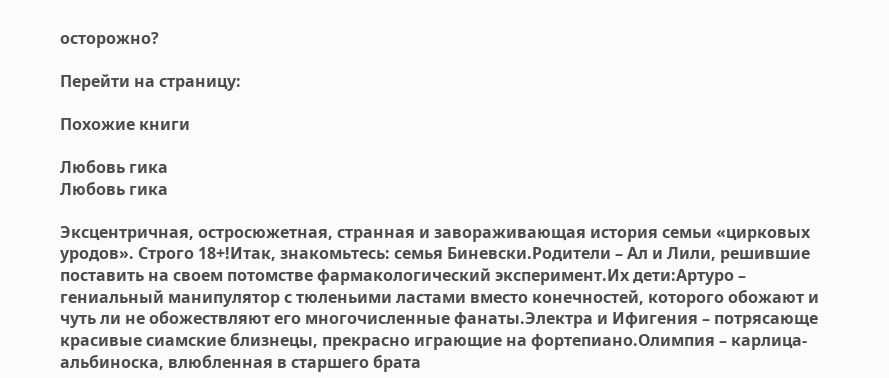осторожно?

Перейти на страницу:

Похожие книги

Любовь гика
Любовь гика

Эксцентричная, остросюжетная, странная и завораживающая история семьи «цирковых уродов». Строго 18+!Итак, знакомьтесь: семья Биневски.Родители – Ал и Лили, решившие поставить на своем потомстве фармакологический эксперимент.Их дети:Артуро – гениальный манипулятор с тюленьими ластами вместо конечностей, которого обожают и чуть ли не обожествляют его многочисленные фанаты.Электра и Ифигения – потрясающе красивые сиамские близнецы, прекрасно играющие на фортепиано.Олимпия – карлица-альбиноска, влюбленная в старшего брата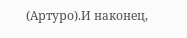(Артуро).И наконец,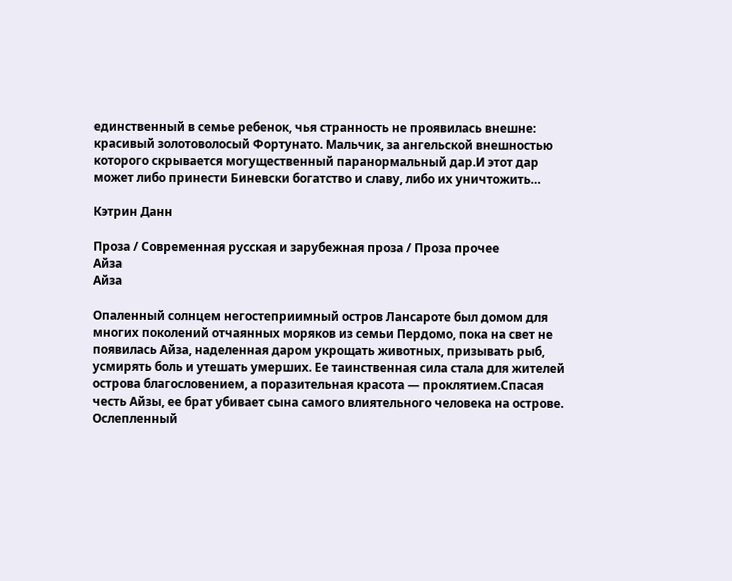единственный в семье ребенок, чья странность не проявилась внешне: красивый золотоволосый Фортунато. Мальчик, за ангельской внешностью которого скрывается могущественный паранормальный дар.И этот дар может либо принести Биневски богатство и славу, либо их уничтожить…

Кэтрин Данн

Проза / Современная русская и зарубежная проза / Проза прочее
Айза
Айза

Опаленный солнцем негостеприимный остров Лансароте был домом для многих поколений отчаянных моряков из семьи Пердомо, пока на свет не появилась Айза, наделенная даром укрощать животных, призывать рыб, усмирять боль и утешать умерших. Ее таинственная сила стала для жителей острова благословением, а поразительная красота — проклятием.Спасая честь Айзы, ее брат убивает сына самого влиятельного человека на острове. Ослепленный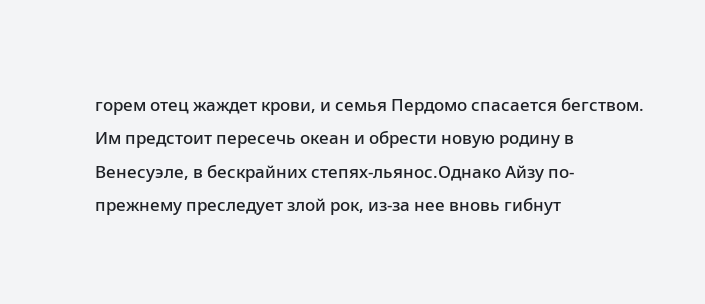горем отец жаждет крови, и семья Пердомо спасается бегством. Им предстоит пересечь океан и обрести новую родину в Венесуэле, в бескрайних степях-льянос.Однако Айзу по-прежнему преследует злой рок, из-за нее вновь гибнут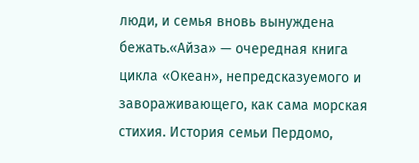люди, и семья вновь вынуждена бежать.«Айза» — очередная книга цикла «Океан», непредсказуемого и завораживающего, как сама морская стихия. История семьи Пердомо,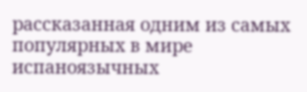рассказанная одним из самых популярных в мире испаноязычных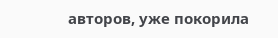авторов, уже покорила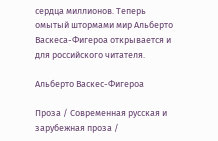сердца миллионов. Теперь омытый штормами мир Альберто Васкеса-Фигероа открывается и для российского читателя.

Альберто Васкес-Фигероа

Проза / Современная русская и зарубежная проза /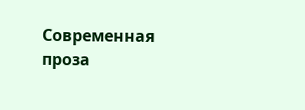Современная проза